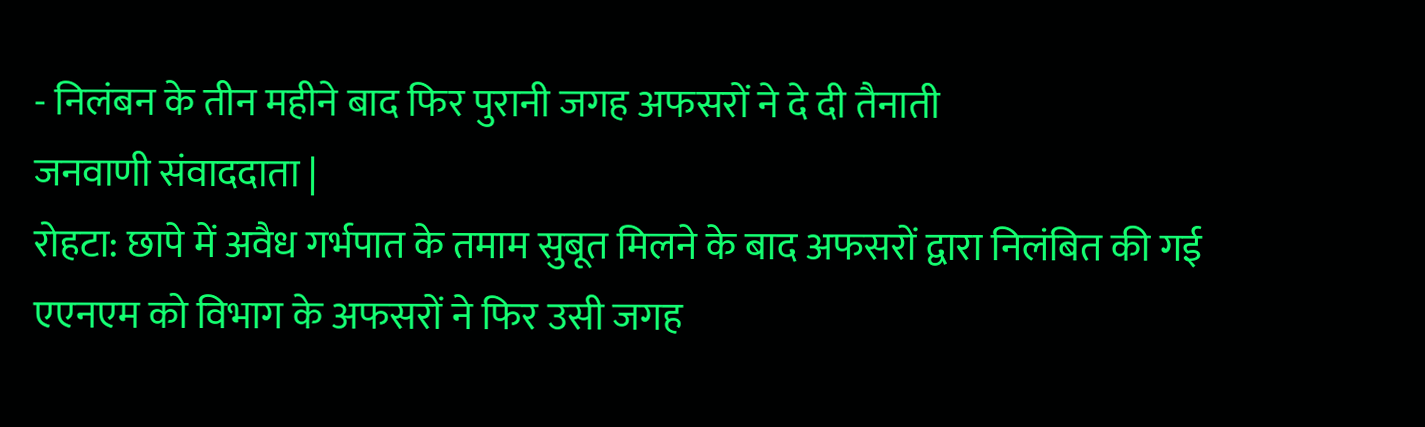- निलंबन के तीन महीने बाद फिर पुरानी जगह अफसरों ने दे दी तैनाती
जनवाणी संवाददाता |
रोहटा: छापे में अवैध गर्भपात के तमाम सुबूत मिलने के बाद अफसरों द्वारा निलंबित की गई एएनएम को विभाग के अफसरों ने फिर उसी जगह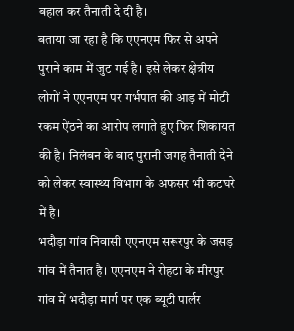बहाल कर तैनाती दे दी है।
बताया जा रहा है कि एएनएम फिर से अपने पुराने काम में जुट गई है। इसे लेकर क्षेत्रीय लोगों ने एएनएम पर गर्भपात की आड़ में मोटी रकम ऐंठने का आरोप लगाते हुए फिर शिकायत की है। निलंबन के बाद पुरानी जगह तैनाती देने को लेकर स्वास्थ्य विभाग के अफसर भी कटघरे में है।
भदौड़ा गांव निवासी एएनएम सरूरपुर के जसड़ गांव में तैनात है। एएनएम ने रोहटा के मीरपुर गांव में भदौड़ा मार्ग पर एक ब्यूटी पार्लर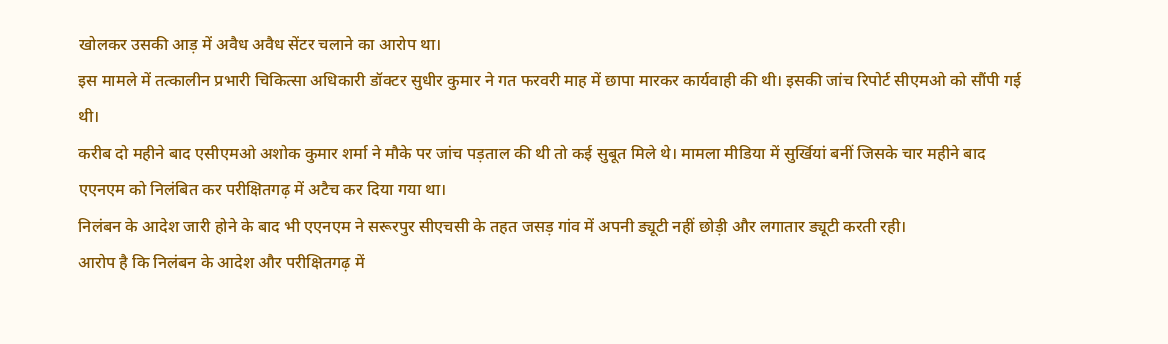खोलकर उसकी आड़ में अवैध अवैध सेंटर चलाने का आरोप था।
इस मामले में तत्कालीन प्रभारी चिकित्सा अधिकारी डॉक्टर सुधीर कुमार ने गत फरवरी माह में छापा मारकर कार्यवाही की थी। इसकी जांच रिपोर्ट सीएमओ को सौंपी गई थी।
करीब दो महीने बाद एसीएमओ अशोक कुमार शर्मा ने मौके पर जांच पड़ताल की थी तो कई सुबूत मिले थे। मामला मीडिया में सुर्खियां बनीं जिसके चार महीने बाद एएनएम को निलंबित कर परीक्षितगढ़ में अटैच कर दिया गया था।
निलंबन के आदेश जारी होने के बाद भी एएनएम ने सरूरपुर सीएचसी के तहत जसड़ गांव में अपनी ड्यूटी नहीं छोड़ी और लगातार ड्यूटी करती रही।
आरोप है कि निलंबन के आदेश और परीक्षितगढ़ में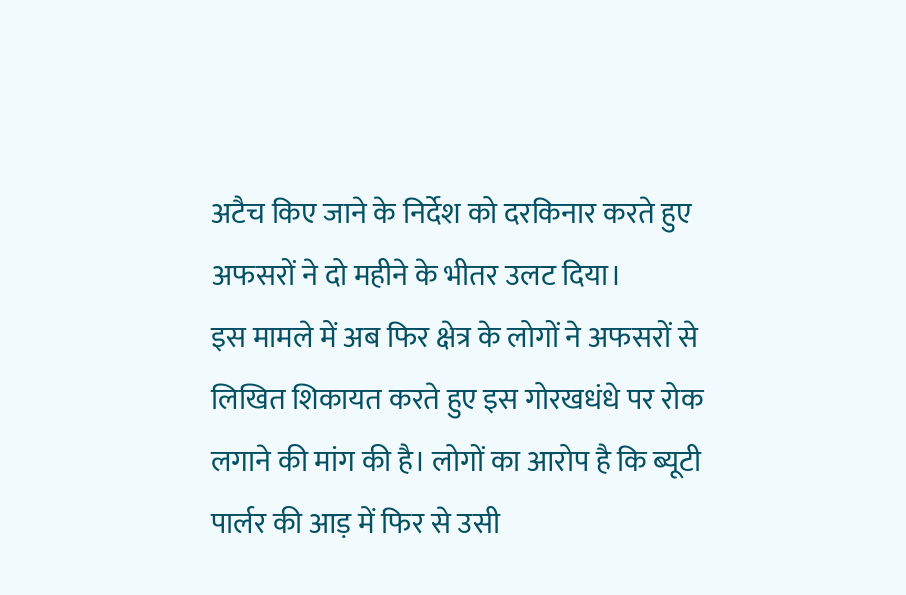अटैच किए जाने के निर्देश को दरकिनार करते हुए अफसरों ने दो महीने के भीतर उलट दिया।
इस मामले में अब फिर क्षेत्र के लोगों ने अफसरों से लिखित शिकायत करते हुए इस गोरखधंधे पर रोक लगाने की मांग की है। लोगों का आरोप है कि ब्यूटी पार्लर की आड़ में फिर से उसी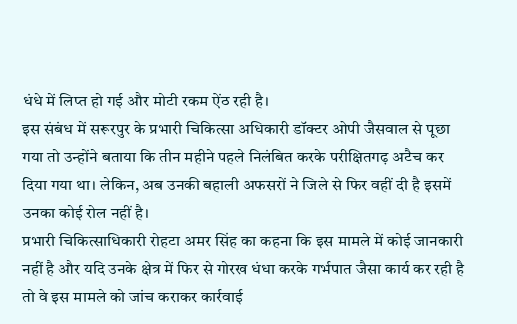धंधे में लिप्त हो गई और मोटी रकम ऐंठ रही है।
इस संबंध में सरूरपुर के प्रभारी चिकित्सा अधिकारी डॉक्टर ओपी जैसवाल से पूछा गया तो उन्होंने बताया कि तीन महीने पहले निलंबित करके परीक्षितगढ़ अटैच कर दिया गया था। लेकिन, अब उनकी बहाली अफसरों ने जिले से फिर वहीं दी है इसमें उनका कोई रोल नहीं है।
प्रभारी चिकित्साधिकारी रोहटा अमर सिंह का कहना कि इस मामले में कोई जानकारी नहीं है और यदि उनके क्षेत्र में फिर से गोरख धंधा करके गर्भपात जैसा कार्य कर रही है तो वे इस मामले को जांच कराकर कार्रवाई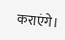कराएंगे।